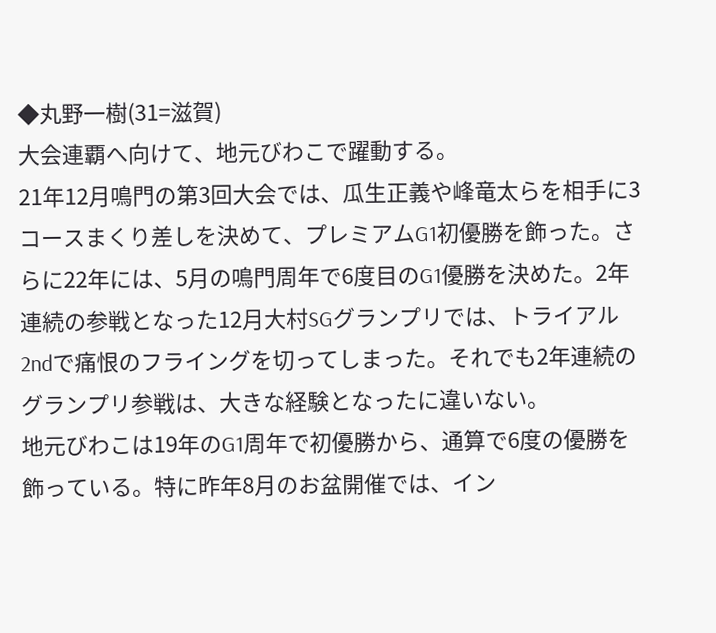◆丸野一樹(31=滋賀)
大会連覇へ向けて、地元びわこで躍動する。
21年12月鳴門の第3回大会では、瓜生正義や峰竜太らを相手に3コースまくり差しを決めて、プレミアムG1初優勝を飾った。さらに22年には、5月の鳴門周年で6度目のG1優勝を決めた。2年連続の参戦となった12月大村SGグランプリでは、トライアル2ndで痛恨のフライングを切ってしまった。それでも2年連続のグランプリ参戦は、大きな経験となったに違いない。
地元びわこは19年のG1周年で初優勝から、通算で6度の優勝を飾っている。特に昨年8月のお盆開催では、イン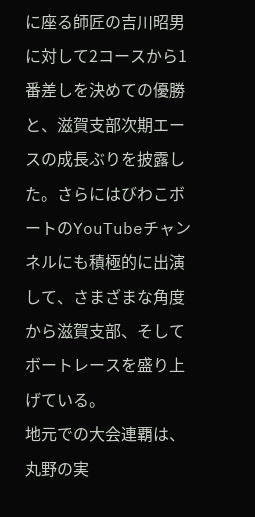に座る師匠の吉川昭男に対して2コースから1番差しを決めての優勝と、滋賀支部次期エースの成長ぶりを披露した。さらにはびわこボートのYouTubeチャンネルにも積極的に出演して、さまざまな角度から滋賀支部、そしてボートレースを盛り上げている。
地元での大会連覇は、丸野の実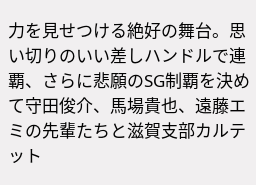力を見せつける絶好の舞台。思い切りのいい差しハンドルで連覇、さらに悲願のSG制覇を決めて守田俊介、馬場貴也、遠藤エミの先輩たちと滋賀支部カルテット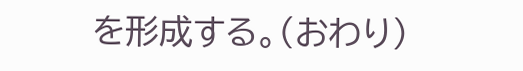を形成する。(おわり)